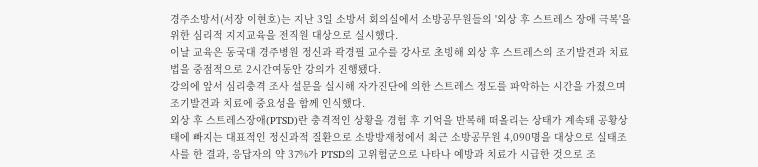경주소방서(서장 이현호)는 지난 3일 소방서 회의실에서 소방공무원들의 '외상 후 스트레스 장애 극복'을 위한 심리적 지지교육을 전직원 대상으로 실시했다.
이날 교육은 동국대 경주병원 정신과 곽경필 교수를 강사로 초빙해 외상 후 스트레스의 조기발견과 치료법을 중점적으로 2시간여동안 강의가 진행됐다.
강의에 앞서 심리충격 조사 설문을 실시해 자가진단에 의한 스트레스 정도를 파악하는 시간을 가졌으며 조기발견과 치료에 중요성을 함께 인식했다.
외상 후 스트레스장애(PTSD)란 충격적인 상황을 경험 후 기억을 반복해 떠올리는 상태가 계속돼 공황상태에 빠지는 대표적인 정신과적 질환으로 소방방재청에서 최근 소방공무원 4,090명을 대상으로 실태조사를 한 결과, 응답자의 약 37%가 PTSD의 고위험군으로 나타나 예방과 치료가 시급한 것으로 조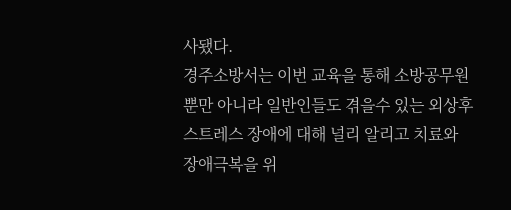사됐다.
경주소방서는 이번 교육을 통해 소방공무원 뿐만 아니라 일반인들도 겪을수 있는 외상후 스트레스 장애에 대해 널리 알리고 치료와 장애극복을 위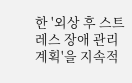한 '외상 후 스트레스 장애 관리계획'을 지속적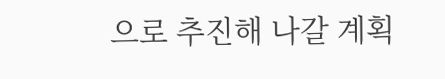으로 추진해 나갈 계획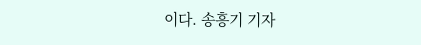이다. 송흥기 기자